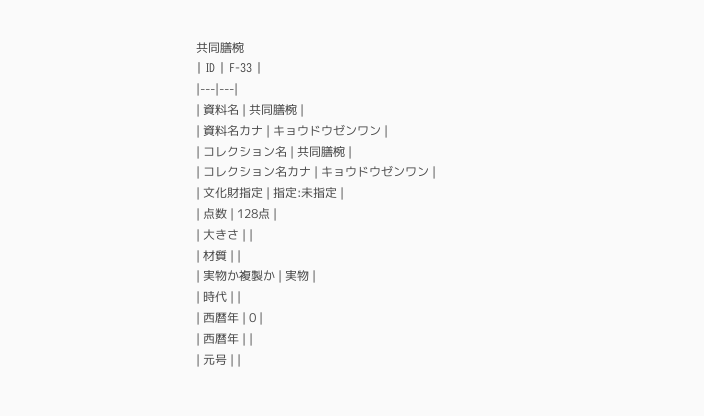共同膳椀
| ID | F-33 |
|---|---|
| 資料名 | 共同膳椀 |
| 資料名カナ | キョウドウゼンワン |
| コレクション名 | 共同膳椀 |
| コレクション名カナ | キョウドウゼンワン |
| 文化財指定 | 指定:未指定 |
| 点数 | 128点 |
| 大きさ | |
| 材質 | |
| 実物か複製か | 実物 |
| 時代 | |
| 西暦年 | 0 |
| 西暦年 | |
| 元号 | |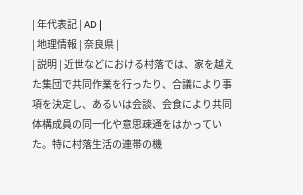| 年代表記 | AD |
| 地理情報 | 奈良県 |
| 説明 | 近世などにおける村落では、家を越えた集団で共同作業を行ったり、合議により事項を決定し、あるいは会談、会食により共同体構成員の同一化や意思疎通をはかっていた。特に村落生活の連帯の機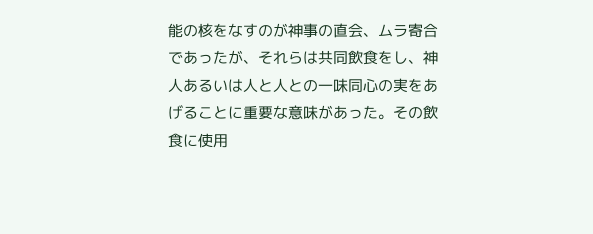能の核をなすのが神事の直会、ムラ寄合であったが、それらは共同飲食をし、神人あるいは人と人との一味同心の実をあげることに重要な意味があった。その飲食に使用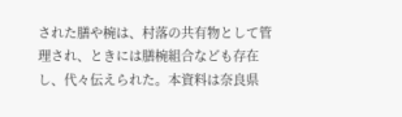された膳や椀は、村落の共有物として管理され、ときには膳椀組合なども存在し、代々伝えられた。本資料は奈良県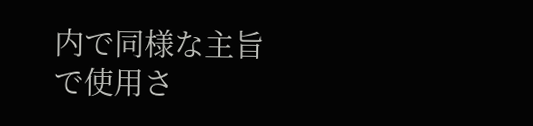内で同様な主旨で使用さ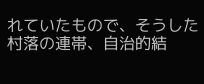れていたもので、そうした村落の連帯、自治的結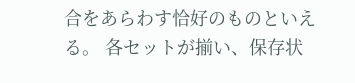合をあらわす恰好のものといえる。 各セットが揃い、保存状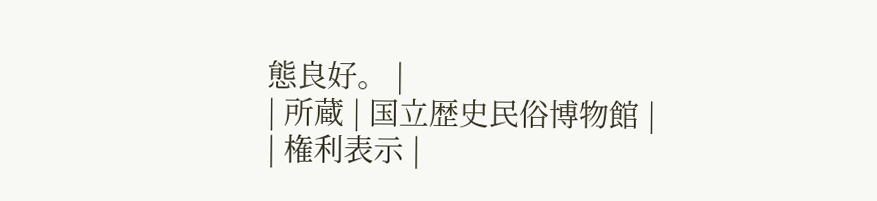態良好。 |
| 所蔵 | 国立歴史民俗博物館 |
| 権利表示 |